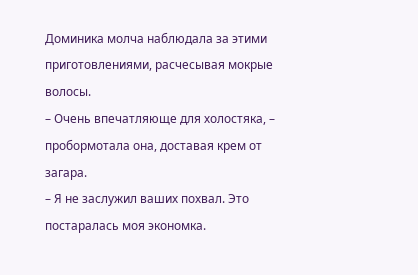Доминика молча наблюдала за этими приготовлениями, расчесывая мокрые волосы.
– Очень впечатляюще для холостяка, – пробормотала она, доставая крем от загара.
– Я не заслужил ваших похвал. Это постаралась моя экономка.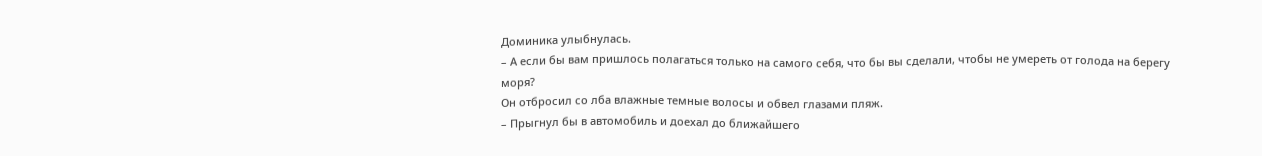Доминика улыбнулась.
– А если бы вам пришлось полагаться только на самого себя, что бы вы сделали, чтобы не умереть от голода на берегу моря?
Он отбросил со лба влажные темные волосы и обвел глазами пляж.
– Прыгнул бы в автомобиль и доехал до ближайшего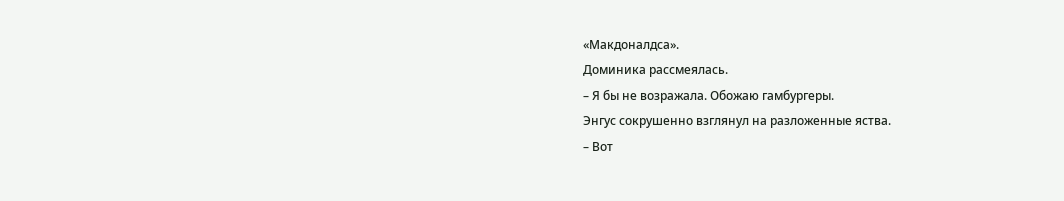«Макдоналдса».
Доминика рассмеялась.
– Я бы не возражала. Обожаю гамбургеры.
Энгус сокрушенно взглянул на разложенные яства.
– Вот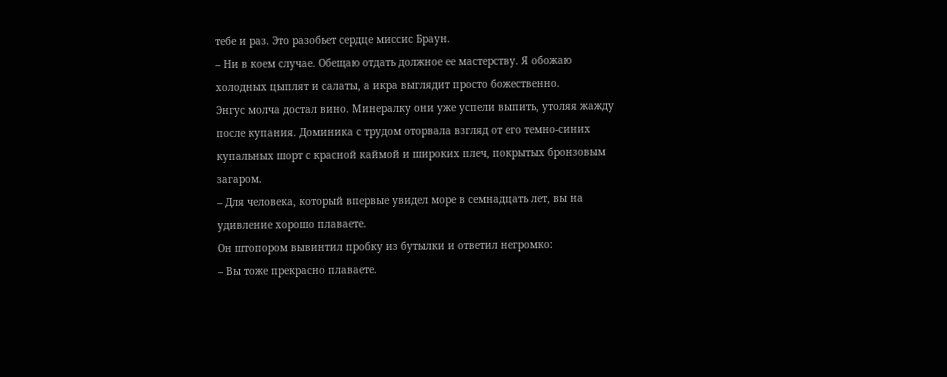тебе и раз. Это разобьет сердце миссис Браун.
– Ни в коем случае. Обещаю отдать должное ее мастерству. Я обожаю холодных цыплят и салаты, а икра выглядит просто божественно.
Энгус молча достал вино. Минералку они уже успели выпить, утоляя жажду после купания. Доминика с трудом оторвала взгляд от его темно-синих купальных шорт с красной каймой и широких плеч, покрытых бронзовым загаром.
– Для человека, который впервые увидел море в семнадцать лет, вы на удивление хорошо плаваете.
Он штопором вывинтил пробку из бутылки и ответил негромко:
– Вы тоже прекрасно плаваете.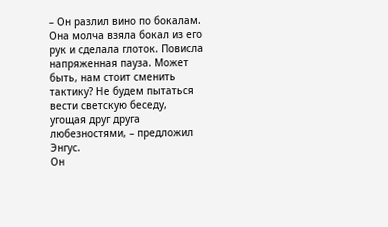– Он разлил вино по бокалам. Она молча взяла бокал из его рук и сделала глоток. Повисла напряженная пауза. Может быть, нам стоит сменить тактику? Не будем пытаться вести светскую беседу, угощая друг друга любезностями, – предложил Энгус.
Он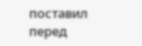поставил перед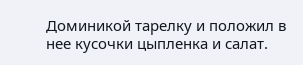Доминикой тарелку и положил в нее кусочки цыпленка и салат.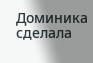Доминика сделала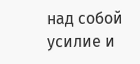над собой усилие и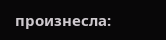произнесла: